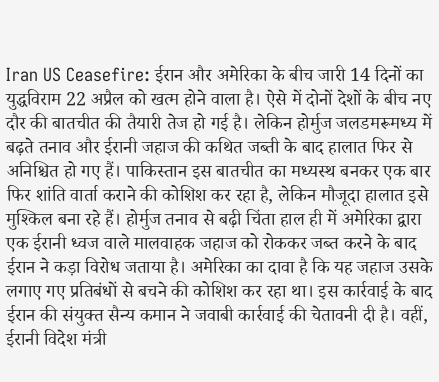Iran US Ceasefire: ईरान और अमेरिका के बीच जारी 14 दिनों का युद्धविराम 22 अप्रैल को खत्म होने वाला है। ऐसे में दोनों देशों के बीच नए दौर की बातचीत की तैयारी तेज हो गई है। लेकिन होर्मुज जलडमरूमध्य में बढ़ते तनाव और ईरानी जहाज की कथित जब्ती के बाद हालात फिर से अनिश्चित हो गए हैं। पाकिस्तान इस बातचीत का मध्यस्थ बनकर एक बार फिर शांति वार्ता कराने की कोशिश कर रहा है, लेकिन मौजूदा हालात इसे मुश्किल बना रहे हैं। होर्मुज तनाव से बढ़ी चिंता हाल ही में अमेरिका द्वारा एक ईरानी ध्वज वाले मालवाहक जहाज को रोककर जब्त करने के बाद ईरान ने कड़ा विरोध जताया है। अमेरिका का दावा है कि यह जहाज उसके लगाए गए प्रतिबंधों से बचने की कोशिश कर रहा था। इस कार्रवाई के बाद ईरान की संयुक्त सैन्य कमान ने जवाबी कार्रवाई की चेतावनी दी है। वहीं, ईरानी विदेश मंत्री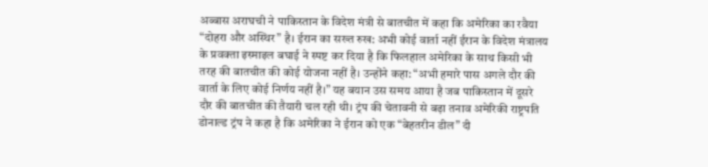अब्बास अराघची ने पाकिस्तान के विदेश मंत्री से बातचीत में कहा कि अमेरिका का रवैया “दोहरा और अस्थिर” है। ईरान का सख्त रुख: अभी कोई वार्ता नहीं ईरान के विदेश मंत्रालय के प्रवक्ता इस्माइल बघाई ने स्पष्ट कर दिया है कि फिलहाल अमेरिका के साथ किसी भी तरह की बातचीत की कोई योजना नहीं है। उन्होंने कहा: “अभी हमारे पास अगले दौर की वार्ता के लिए कोई निर्णय नहीं है।” यह बयान उस समय आया है जब पाकिस्तान में दूसरे दौर की बातचीत की तैयारी चल रही थी। ट्रंप की चेतावनी से बढ़ा तनाव अमेरिकी राष्ट्रपति डोनाल्ड ट्रंप ने कहा है कि अमेरिका ने ईरान को एक “बेहतरीन डील” दी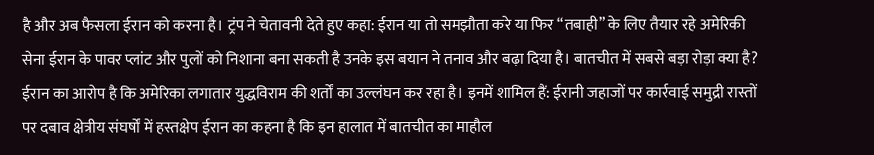है और अब फैसला ईरान को करना है। ट्रंप ने चेतावनी देते हुए कहा: ईरान या तो समझौता करे या फिर “तबाही” के लिए तैयार रहे अमेरिकी सेना ईरान के पावर प्लांट और पुलों को निशाना बना सकती है उनके इस बयान ने तनाव और बढ़ा दिया है। बातचीत में सबसे बड़ा रोड़ा क्या है? ईरान का आरोप है कि अमेरिका लगातार युद्धविराम की शर्तों का उल्लंघन कर रहा है। इनमें शामिल हैं: ईरानी जहाजों पर कार्रवाई समुद्री रास्तों पर दबाव क्षेत्रीय संघर्षों में हस्तक्षेप ईरान का कहना है कि इन हालात में बातचीत का माहौल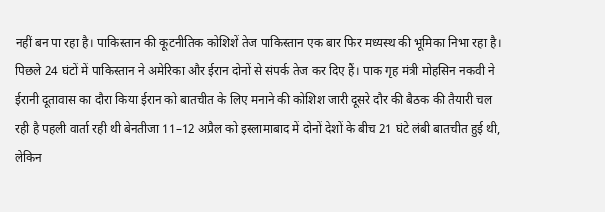नहीं बन पा रहा है। पाकिस्तान की कूटनीतिक कोशिशें तेज पाकिस्तान एक बार फिर मध्यस्थ की भूमिका निभा रहा है। पिछले 24 घंटों में पाकिस्तान ने अमेरिका और ईरान दोनों से संपर्क तेज कर दिए हैं। पाक गृह मंत्री मोहसिन नकवी ने ईरानी दूतावास का दौरा किया ईरान को बातचीत के लिए मनाने की कोशिश जारी दूसरे दौर की बैठक की तैयारी चल रही है पहली वार्ता रही थी बेनतीजा 11–12 अप्रैल को इस्लामाबाद में दोनों देशों के बीच 21 घंटे लंबी बातचीत हुई थी, लेकिन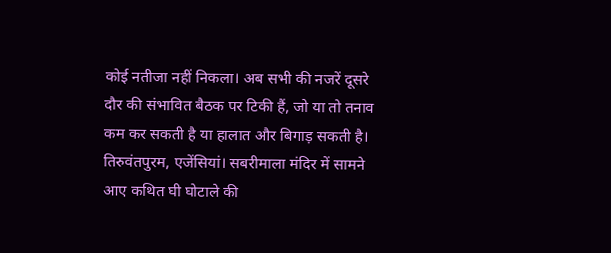कोई नतीजा नहीं निकला। अब सभी की नजरें दूसरे दौर की संभावित बैठक पर टिकी हैं, जो या तो तनाव कम कर सकती है या हालात और बिगाड़ सकती है।
तिरुवंतपुरम, एजेंसियां। सबरीमाला मंदिर में सामने आए कथित घी घोटाले की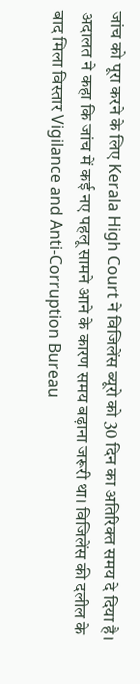जांच को पूरा करने के लिए Kerala High Court ने विजिलेंस ब्यूरो को 30 दिन का अतिरिक्त समय दे दिया है। अदालत ने कहा कि जांच में कई नए पहलू सामने आने के कारण समय बढ़ाना जरूरी था। विजिलेंस की दलील के बाद मिला विस्तार Vigilance and Anti-Corruption Bureau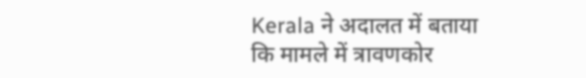Kerala ने अदालत में बताया कि मामले में त्रावणकोर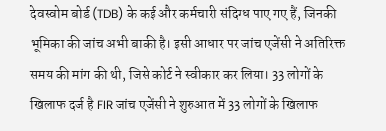देवस्वोम बोर्ड (TDB) के कई और कर्मचारी संदिग्ध पाए गए हैं, जिनकी भूमिका की जांच अभी बाकी है। इसी आधार पर जांच एजेंसी ने अतिरिक्त समय की मांग की थी, जिसे कोर्ट ने स्वीकार कर लिया। 33 लोगों के खिलाफ दर्ज है FIR जांच एजेंसी ने शुरुआत में 33 लोगों के खिलाफ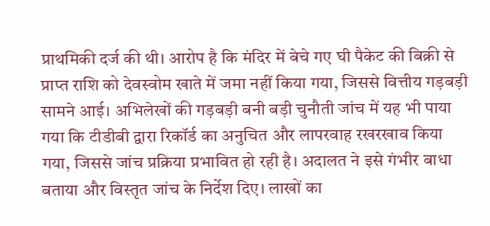प्राथमिकी दर्ज की थी। आरोप है कि मंदिर में बेचे गए घी पैकेट की बिक्री से प्राप्त राशि को देवस्वोम खाते में जमा नहीं किया गया, जिससे वित्तीय गड़बड़ी सामने आई। अभिलेखों की गड़बड़ी बनी बड़ी चुनौती जांच में यह भी पाया गया कि टीडीबी द्वारा रिकॉर्ड का अनुचित और लापरवाह रखरखाव किया गया, जिससे जांच प्रक्रिया प्रभावित हो रही है। अदालत ने इसे गंभीर बाधा बताया और विस्तृत जांच के निर्देश दिए। लाखों का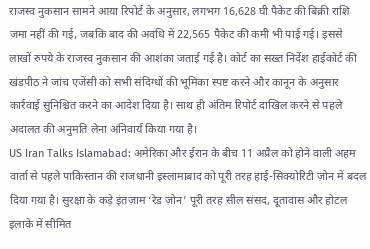राजस्व नुकसान सामने आया रिपोर्ट के अनुसार, लगभग 16,628 घी पैकेट की बिक्री राशि जमा नहीं की गई, जबकि बाद की अवधि में 22,565 पैकेट की कमी भी पाई गई। इससे लाखों रुपये के राजस्व नुकसान की आशंका जताई गई है। कोर्ट का सख्त निर्देश हाईकोर्ट की खंडपीठ ने जांच एजेंसी को सभी संदिग्धों की भूमिका स्पष्ट करने और कानून के अनुसार कार्रवाई सुनिश्चित करने का आदेश दिया है। साथ ही अंतिम रिपोर्ट दाखिल करने से पहले अदालत की अनुमति लेना अनिवार्य किया गया है।
US Iran Talks Islamabad: अमेरिका और ईरान के बीच 11 अप्रैल को होने वाली अहम वार्ता से पहले पाकिस्तान की राजधानी इस्लामाबाद को पूरी तरह हाई-सिक्योरिटी ज़ोन में बदल दिया गया है। सुरक्षा के कड़े इंतज़ाम ‘रेड ज़ोन’ पूरी तरह सील संसद, दूतावास और होटल इलाके में सीमित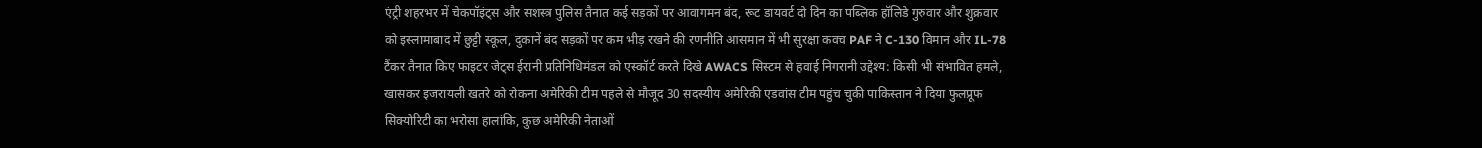एंट्री शहरभर में चेकपॉइंट्स और सशस्त्र पुलिस तैनात कई सड़कों पर आवागमन बंद, रूट डायवर्ट दो दिन का पब्लिक हॉलिडे गुरुवार और शुक्रवार को इस्लामाबाद में छुट्टी स्कूल, दुकानें बंद सड़कों पर कम भीड़ रखने की रणनीति आसमान में भी सुरक्षा कवच PAF ने C-130 विमान और IL-78 टैंकर तैनात किए फाइटर जेट्स ईरानी प्रतिनिधिमंडल को एस्कॉर्ट करते दिखे AWACS सिस्टम से हवाई निगरानी उद्देश्य: किसी भी संभावित हमले, खासकर इजरायली खतरे को रोकना अमेरिकी टीम पहले से मौजूद 30 सदस्यीय अमेरिकी एडवांस टीम पहुंच चुकी पाकिस्तान ने दिया फुलप्रूफ सिक्योरिटी का भरोसा हालांकि, कुछ अमेरिकी नेताओं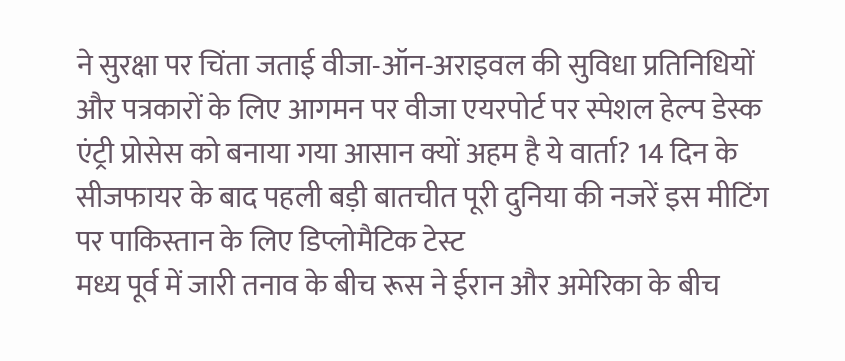ने सुरक्षा पर चिंता जताई वीजा-ऑन-अराइवल की सुविधा प्रतिनिधियों और पत्रकारों के लिए आगमन पर वीजा एयरपोर्ट पर स्पेशल हेल्प डेस्क एंट्री प्रोसेस को बनाया गया आसान क्यों अहम है ये वार्ता? 14 दिन के सीजफायर के बाद पहली बड़ी बातचीत पूरी दुनिया की नजरें इस मीटिंग पर पाकिस्तान के लिए डिप्लोमैटिक टेस्ट
मध्य पूर्व में जारी तनाव के बीच रूस ने ईरान और अमेरिका के बीच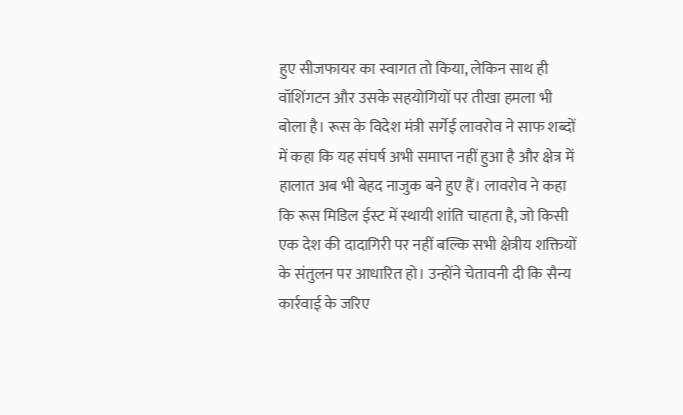हुए सीजफायर का स्वागत तो किया, लेकिन साथ ही वॉशिंगटन और उसके सहयोगियों पर तीखा हमला भी बोला है। रूस के विदेश मंत्री सर्गेई लावरोव ने साफ शब्दों में कहा कि यह संघर्ष अभी समाप्त नहीं हुआ है और क्षेत्र में हालात अब भी बेहद नाजुक बने हुए हैं। लावरोव ने कहा कि रूस मिडिल ईस्ट में स्थायी शांति चाहता है, जो किसी एक देश की दादागिरी पर नहीं बल्कि सभी क्षेत्रीय शक्तियों के संतुलन पर आधारित हो। उन्होंने चेतावनी दी कि सैन्य कार्रवाई के जरिए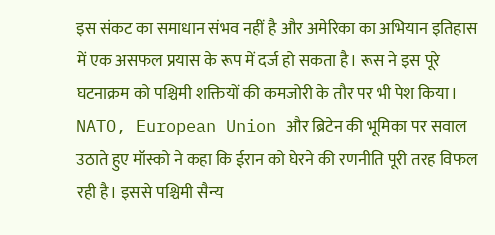इस संकट का समाधान संभव नहीं है और अमेरिका का अभियान इतिहास में एक असफल प्रयास के रूप में दर्ज हो सकता है। रूस ने इस पूरे घटनाक्रम को पश्चिमी शक्तियों की कमजोरी के तौर पर भी पेश किया। NATO, European Union और ब्रिटेन की भूमिका पर सवाल उठाते हुए मॉस्को ने कहा कि ईरान को घेरने की रणनीति पूरी तरह विफल रही है। इससे पश्चिमी सैन्य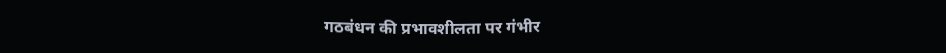गठबंधन की प्रभावशीलता पर गंभीर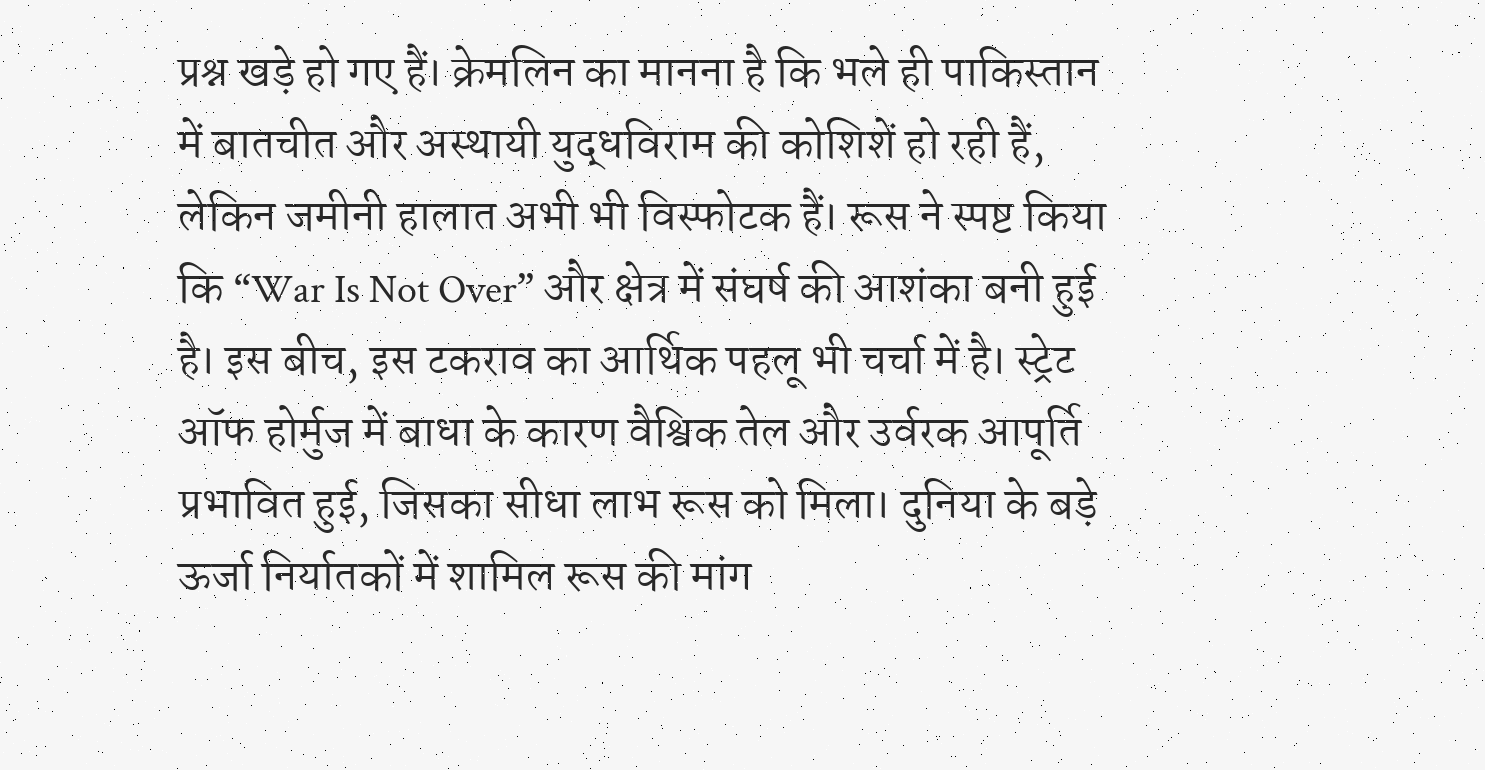प्रश्न खड़े हो गए हैं। क्रेमलिन का मानना है कि भले ही पाकिस्तान में बातचीत और अस्थायी युद्धविराम की कोशिशें हो रही हैं, लेकिन जमीनी हालात अभी भी विस्फोटक हैं। रूस ने स्पष्ट किया कि “War Is Not Over” और क्षेत्र में संघर्ष की आशंका बनी हुई है। इस बीच, इस टकराव का आर्थिक पहलू भी चर्चा में है। स्ट्रेट ऑफ होर्मुज में बाधा के कारण वैश्विक तेल और उर्वरक आपूर्ति प्रभावित हुई, जिसका सीधा लाभ रूस को मिला। दुनिया के बड़े ऊर्जा निर्यातकों में शामिल रूस की मांग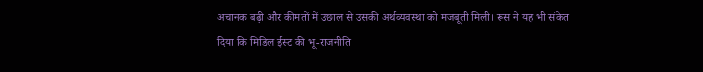अचानक बढ़ी और कीमतों में उछाल से उसकी अर्थव्यवस्था को मजबूती मिली। रूस ने यह भी संकेत दिया कि मिडिल ईस्ट की भू-राजनीति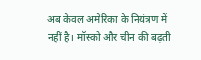अब केवल अमेरिका के नियंत्रण में नहीं है। मॉस्को और चीन की बढ़ती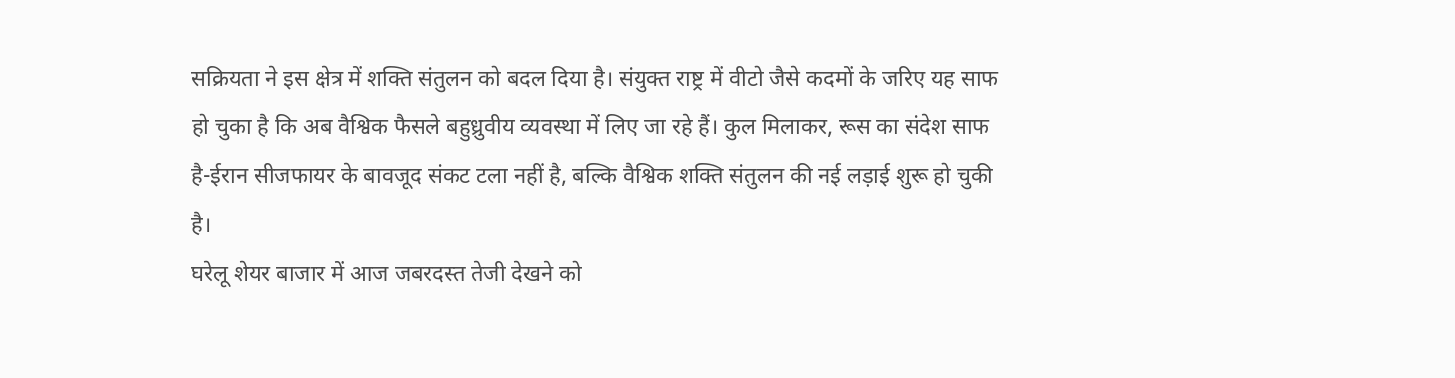सक्रियता ने इस क्षेत्र में शक्ति संतुलन को बदल दिया है। संयुक्त राष्ट्र में वीटो जैसे कदमों के जरिए यह साफ हो चुका है कि अब वैश्विक फैसले बहुध्रुवीय व्यवस्था में लिए जा रहे हैं। कुल मिलाकर, रूस का संदेश साफ है-ईरान सीजफायर के बावजूद संकट टला नहीं है, बल्कि वैश्विक शक्ति संतुलन की नई लड़ाई शुरू हो चुकी है।
घरेलू शेयर बाजार में आज जबरदस्त तेजी देखने को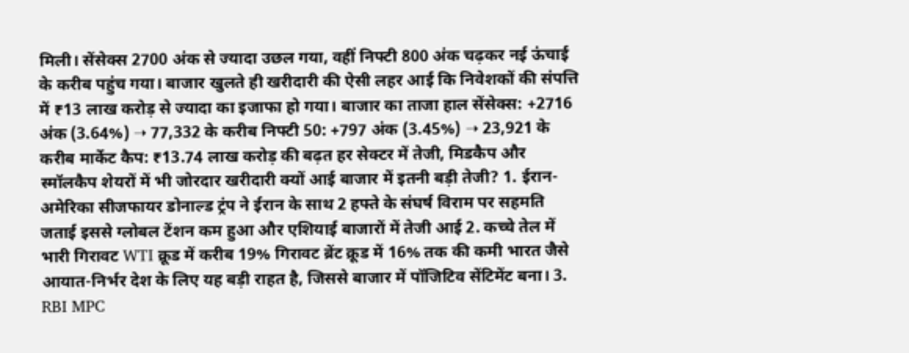मिली। सेंसेक्स 2700 अंक से ज्यादा उछल गया, वहीं निफ्टी 800 अंक चढ़कर नई ऊंचाई के करीब पहुंच गया। बाजार खुलते ही खरीदारी की ऐसी लहर आई कि निवेशकों की संपत्ति में ₹13 लाख करोड़ से ज्यादा का इजाफा हो गया। बाजार का ताजा हाल सेंसेक्स: +2716 अंक (3.64%) ➝ 77,332 के करीब निफ्टी 50: +797 अंक (3.45%) ➝ 23,921 के करीब मार्केट कैप: ₹13.74 लाख करोड़ की बढ़त हर सेक्टर में तेजी, मिडकैप और स्मॉलकैप शेयरों में भी जोरदार खरीदारी क्यों आई बाजार में इतनी बड़ी तेजी? 1. ईरान-अमेरिका सीजफायर डोनाल्ड ट्रंप ने ईरान के साथ 2 हफ्ते के संघर्ष विराम पर सहमति जताई इससे ग्लोबल टेंशन कम हुआ और एशियाई बाजारों में तेजी आई 2. कच्चे तेल में भारी गिरावट WTI क्रूड में करीब 19% गिरावट ब्रेंट क्रूड में 16% तक की कमी भारत जैसे आयात-निर्भर देश के लिए यह बड़ी राहत है, जिससे बाजार में पॉजिटिव सेंटिमेंट बना। 3. RBI MPC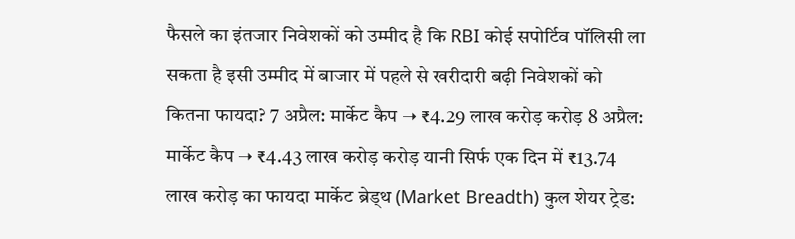फैसले का इंतजार निवेशकों को उम्मीद है कि RBI कोई सपोर्टिव पॉलिसी ला सकता है इसी उम्मीद में बाजार में पहले से खरीदारी बढ़ी निवेशकों को कितना फायदा? 7 अप्रैल: मार्केट कैप ➝ ₹4.29 लाख करोड़ करोड़ 8 अप्रैल: मार्केट कैप ➝ ₹4.43 लाख करोड़ करोड़ यानी सिर्फ एक दिन में ₹13.74 लाख करोड़ का फायदा मार्केट ब्रेड्थ (Market Breadth) कुल शेयर ट्रेड: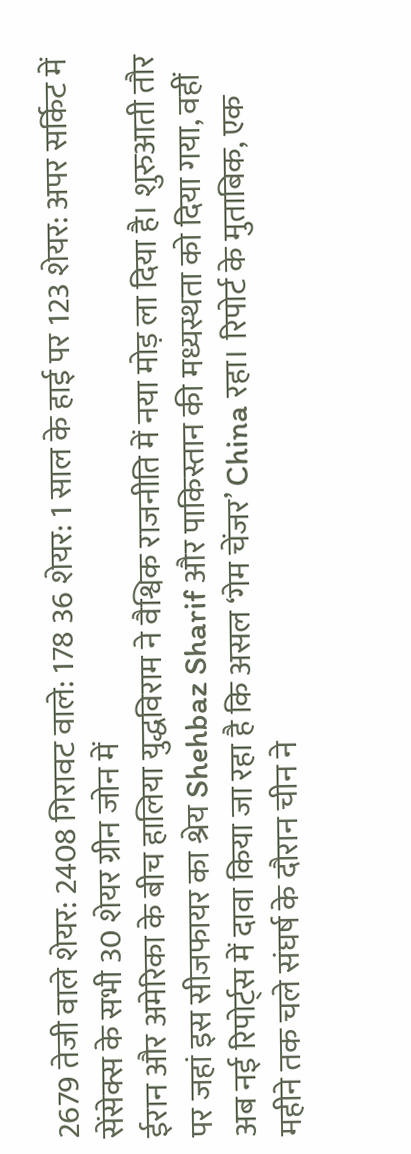2679 तेजी वाले शेयर: 2408 गिरावट वाले: 178 36 शेयर: 1 साल के हाई पर 123 शेयर: अपर सर्किट में सेंसेक्स के सभी 30 शेयर ग्रीन जोन में
ईरान और अमेरिका के बीच हालिया युद्धविराम ने वैश्विक राजनीति में नया मोड़ ला दिया है। शुरुआती तौर पर जहां इस सीजफायर का श्रेय Shehbaz Sharif और पाकिस्तान की मध्यस्थता को दिया गया, वहीं अब नई रिपोर्ट्स में दावा किया जा रहा है कि असल ‘गेम चेंजर’ China रहा। रिपोर्ट के मुताबिक, एक महीने तक चले संघर्ष के दौरान चीन ने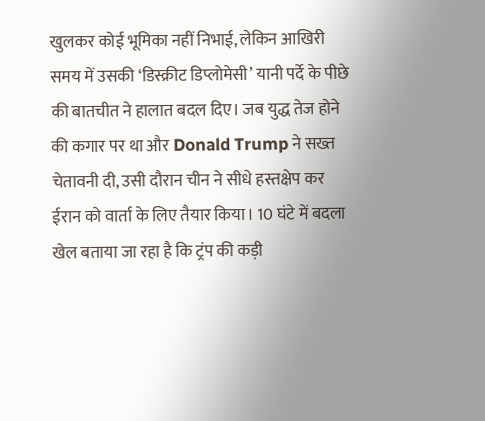खुलकर कोई भूमिका नहीं निभाई, लेकिन आखिरी समय में उसकी ‘डिस्क्रीट डिप्लोमेसी’ यानी पर्दे के पीछे की बातचीत ने हालात बदल दिए। जब युद्ध तेज होने की कगार पर था और Donald Trump ने सख्त चेतावनी दी, उसी दौरान चीन ने सीधे हस्तक्षेप कर ईरान को वार्ता के लिए तैयार किया। 10 घंटे में बदला खेल बताया जा रहा है कि ट्रंप की कड़ी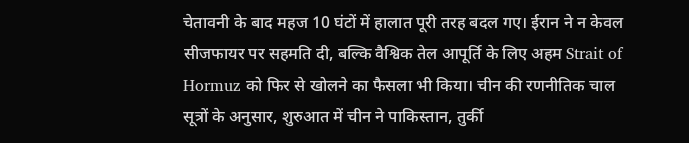चेतावनी के बाद महज 10 घंटों में हालात पूरी तरह बदल गए। ईरान ने न केवल सीजफायर पर सहमति दी, बल्कि वैश्विक तेल आपूर्ति के लिए अहम Strait of Hormuz को फिर से खोलने का फैसला भी किया। चीन की रणनीतिक चाल सूत्रों के अनुसार, शुरुआत में चीन ने पाकिस्तान, तुर्की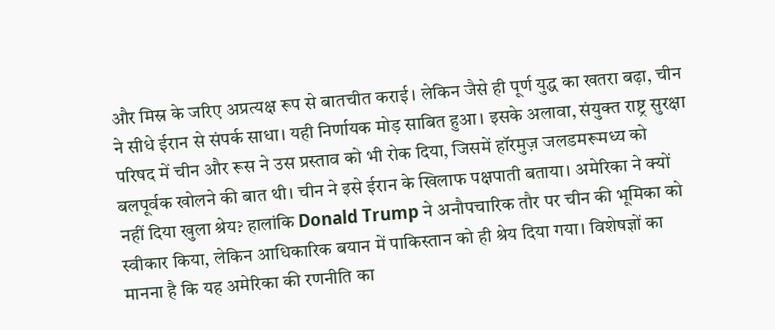और मिस्र के जरिए अप्रत्यक्ष रूप से बातचीत कराई। लेकिन जैसे ही पूर्ण युद्ध का खतरा बढ़ा, चीन ने सीधे ईरान से संपर्क साधा। यही निर्णायक मोड़ साबित हुआ। इसके अलावा, संयुक्त राष्ट्र सुरक्षा परिषद में चीन और रूस ने उस प्रस्ताव को भी रोक दिया, जिसमें हॉरमुज़ जलडमरूमध्य को बलपूर्वक खोलने की बात थी। चीन ने इसे ईरान के खिलाफ पक्षपाती बताया। अमेरिका ने क्यों नहीं दिया खुला श्रेय? हालांकि Donald Trump ने अनौपचारिक तौर पर चीन की भूमिका को स्वीकार किया, लेकिन आधिकारिक बयान में पाकिस्तान को ही श्रेय दिया गया। विशेषज्ञों का मानना है कि यह अमेरिका की रणनीति का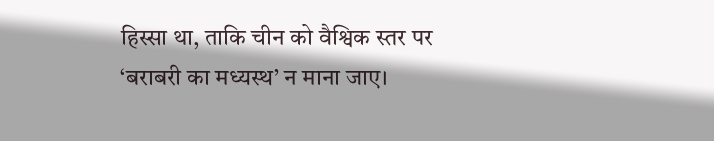हिस्सा था, ताकि चीन को वैश्विक स्तर पर ‘बराबरी का मध्यस्थ’ न माना जाए।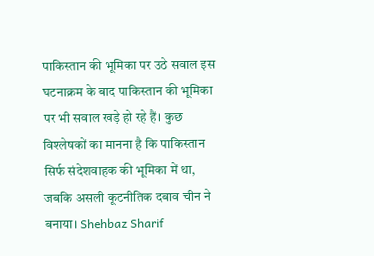पाकिस्तान की भूमिका पर उठे सवाल इस घटनाक्रम के बाद पाकिस्तान की भूमिका पर भी सवाल खड़े हो रहे हैं। कुछ विश्लेषकों का मानना है कि पाकिस्तान सिर्फ संदेशवाहक की भूमिका में था, जबकि असली कूटनीतिक दबाव चीन ने बनाया। Shehbaz Sharif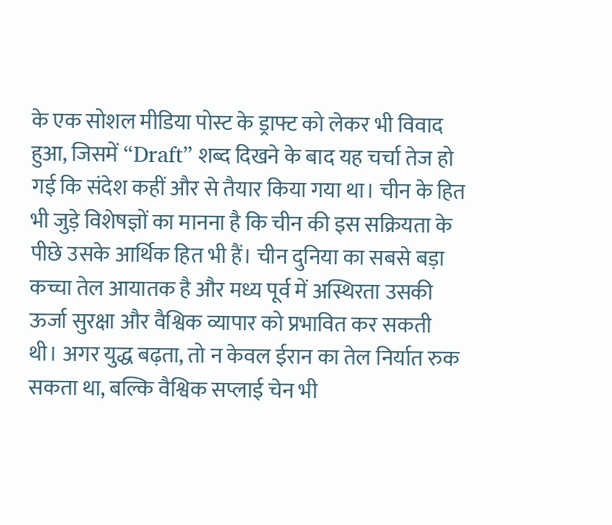के एक सोशल मीडिया पोस्ट के ड्राफ्ट को लेकर भी विवाद हुआ, जिसमें “Draft” शब्द दिखने के बाद यह चर्चा तेज हो गई कि संदेश कहीं और से तैयार किया गया था। चीन के हित भी जुड़े विशेषज्ञों का मानना है कि चीन की इस सक्रियता के पीछे उसके आर्थिक हित भी हैं। चीन दुनिया का सबसे बड़ा कच्चा तेल आयातक है और मध्य पूर्व में अस्थिरता उसकी ऊर्जा सुरक्षा और वैश्विक व्यापार को प्रभावित कर सकती थी। अगर युद्ध बढ़ता, तो न केवल ईरान का तेल निर्यात रुक सकता था, बल्कि वैश्विक सप्लाई चेन भी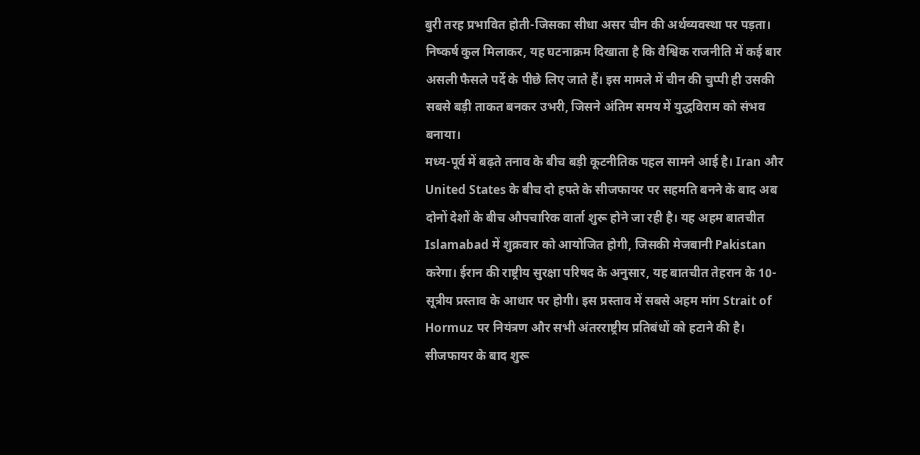बुरी तरह प्रभावित होती-जिसका सीधा असर चीन की अर्थव्यवस्था पर पड़ता। निष्कर्ष कुल मिलाकर, यह घटनाक्रम दिखाता है कि वैश्विक राजनीति में कई बार असली फैसले पर्दे के पीछे लिए जाते हैं। इस मामले में चीन की चुप्पी ही उसकी सबसे बड़ी ताकत बनकर उभरी, जिसने अंतिम समय में युद्धविराम को संभव बनाया।
मध्य-पूर्व में बढ़ते तनाव के बीच बड़ी कूटनीतिक पहल सामने आई है। Iran और United States के बीच दो हफ्ते के सीजफायर पर सहमति बनने के बाद अब दोनों देशों के बीच औपचारिक वार्ता शुरू होने जा रही है। यह अहम बातचीत Islamabad में शुक्रवार को आयोजित होगी, जिसकी मेजबानी Pakistan करेगा। ईरान की राष्ट्रीय सुरक्षा परिषद के अनुसार, यह बातचीत तेहरान के 10-सूत्रीय प्रस्ताव के आधार पर होगी। इस प्रस्ताव में सबसे अहम मांग Strait of Hormuz पर नियंत्रण और सभी अंतरराष्ट्रीय प्रतिबंधों को हटाने की है। सीजफायर के बाद शुरू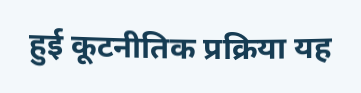हुई कूटनीतिक प्रक्रिया यह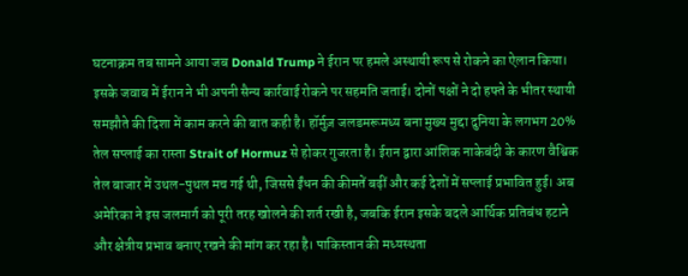घटनाक्रम तब सामने आया जब Donald Trump ने ईरान पर हमले अस्थायी रूप से रोकने का ऐलान किया। इसके जवाब में ईरान ने भी अपनी सैन्य कार्रवाई रोकने पर सहमति जताई। दोनों पक्षों ने दो हफ्ते के भीतर स्थायी समझौते की दिशा में काम करने की बात कही है। हॉर्मुज़ जलडमरूमध्य बना मुख्य मुद्दा दुनिया के लगभग 20% तेल सप्लाई का रास्ता Strait of Hormuz से होकर गुजरता है। ईरान द्वारा आंशिक नाकेबंदी के कारण वैश्विक तेल बाजार में उथल-पुथल मच गई थी, जिससे ईंधन की कीमतें बढ़ीं और कई देशों में सप्लाई प्रभावित हुई। अब अमेरिका ने इस जलमार्ग को पूरी तरह खोलने की शर्त रखी है, जबकि ईरान इसके बदले आर्थिक प्रतिबंध हटाने और क्षेत्रीय प्रभाव बनाए रखने की मांग कर रहा है। पाकिस्तान की मध्यस्थता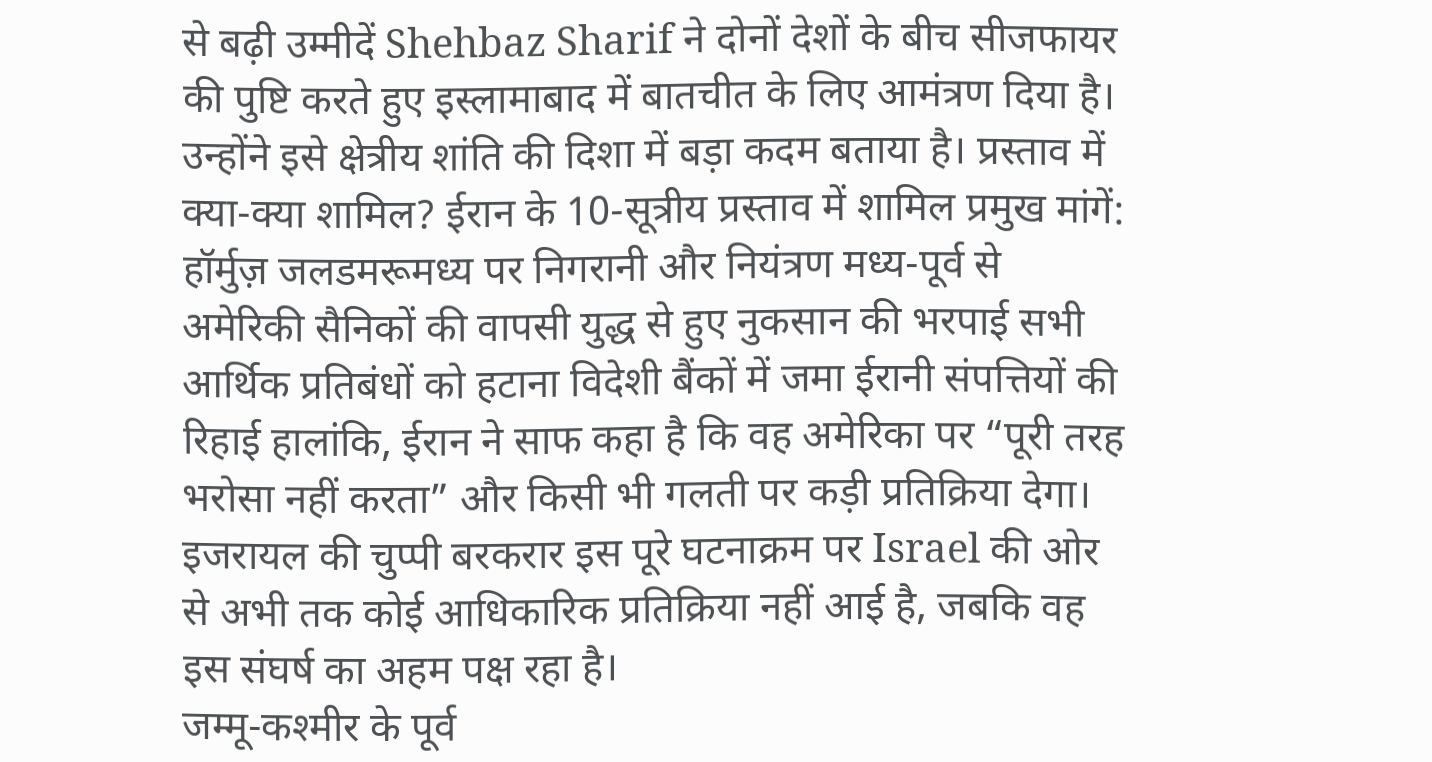से बढ़ी उम्मीदें Shehbaz Sharif ने दोनों देशों के बीच सीजफायर की पुष्टि करते हुए इस्लामाबाद में बातचीत के लिए आमंत्रण दिया है। उन्होंने इसे क्षेत्रीय शांति की दिशा में बड़ा कदम बताया है। प्रस्ताव में क्या-क्या शामिल? ईरान के 10-सूत्रीय प्रस्ताव में शामिल प्रमुख मांगें: हॉर्मुज़ जलडमरूमध्य पर निगरानी और नियंत्रण मध्य-पूर्व से अमेरिकी सैनिकों की वापसी युद्ध से हुए नुकसान की भरपाई सभी आर्थिक प्रतिबंधों को हटाना विदेशी बैंकों में जमा ईरानी संपत्तियों की रिहाई हालांकि, ईरान ने साफ कहा है कि वह अमेरिका पर “पूरी तरह भरोसा नहीं करता” और किसी भी गलती पर कड़ी प्रतिक्रिया देगा। इजरायल की चुप्पी बरकरार इस पूरे घटनाक्रम पर Israel की ओर से अभी तक कोई आधिकारिक प्रतिक्रिया नहीं आई है, जबकि वह इस संघर्ष का अहम पक्ष रहा है।
जम्मू-कश्मीर के पूर्व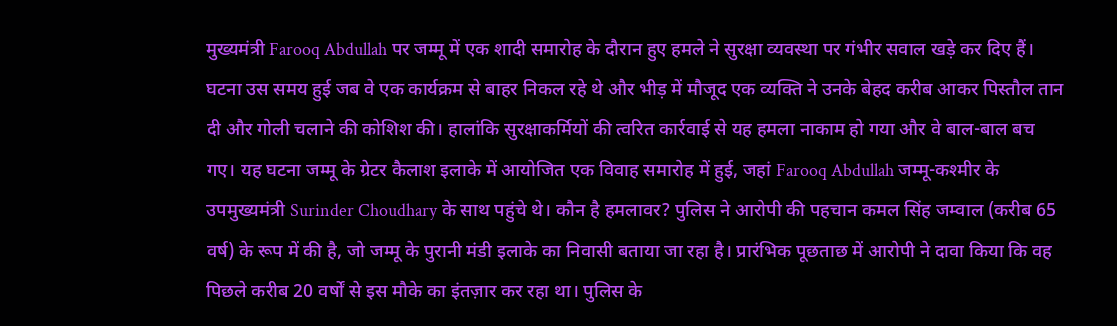मुख्यमंत्री Farooq Abdullah पर जम्मू में एक शादी समारोह के दौरान हुए हमले ने सुरक्षा व्यवस्था पर गंभीर सवाल खड़े कर दिए हैं। घटना उस समय हुई जब वे एक कार्यक्रम से बाहर निकल रहे थे और भीड़ में मौजूद एक व्यक्ति ने उनके बेहद करीब आकर पिस्तौल तान दी और गोली चलाने की कोशिश की। हालांकि सुरक्षाकर्मियों की त्वरित कार्रवाई से यह हमला नाकाम हो गया और वे बाल-बाल बच गए। यह घटना जम्मू के ग्रेटर कैलाश इलाके में आयोजित एक विवाह समारोह में हुई, जहां Farooq Abdullah जम्मू-कश्मीर के उपमुख्यमंत्री Surinder Choudhary के साथ पहुंचे थे। कौन है हमलावर? पुलिस ने आरोपी की पहचान कमल सिंह जम्वाल (करीब 65 वर्ष) के रूप में की है, जो जम्मू के पुरानी मंडी इलाके का निवासी बताया जा रहा है। प्रारंभिक पूछताछ में आरोपी ने दावा किया कि वह पिछले करीब 20 वर्षों से इस मौके का इंतज़ार कर रहा था। पुलिस के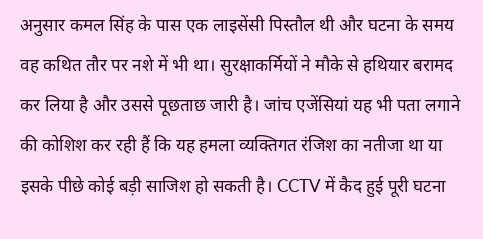अनुसार कमल सिंह के पास एक लाइसेंसी पिस्तौल थी और घटना के समय वह कथित तौर पर नशे में भी था। सुरक्षाकर्मियों ने मौके से हथियार बरामद कर लिया है और उससे पूछताछ जारी है। जांच एजेंसियां यह भी पता लगाने की कोशिश कर रही हैं कि यह हमला व्यक्तिगत रंजिश का नतीजा था या इसके पीछे कोई बड़ी साजिश हो सकती है। CCTV में कैद हुई पूरी घटना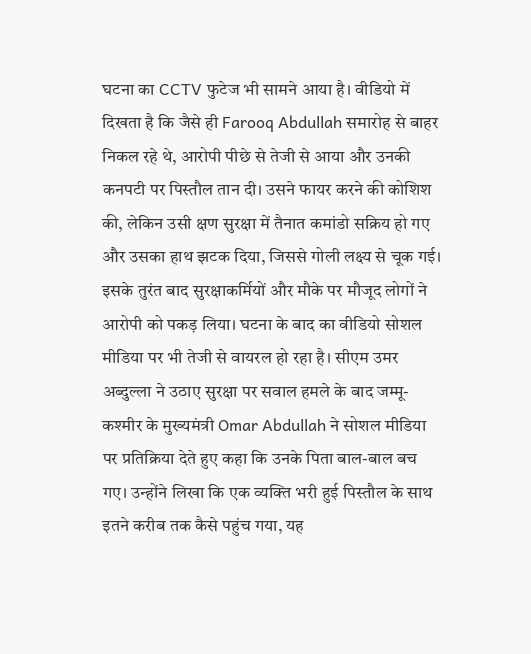घटना का CCTV फुटेज भी सामने आया है। वीडियो में दिखता है कि जैसे ही Farooq Abdullah समारोह से बाहर निकल रहे थे, आरोपी पीछे से तेजी से आया और उनकी कनपटी पर पिस्तौल तान दी। उसने फायर करने की कोशिश की, लेकिन उसी क्षण सुरक्षा में तैनात कमांडो सक्रिय हो गए और उसका हाथ झटक दिया, जिससे गोली लक्ष्य से चूक गई। इसके तुरंत बाद सुरक्षाकर्मियों और मौके पर मौजूद लोगों ने आरोपी को पकड़ लिया। घटना के बाद का वीडियो सोशल मीडिया पर भी तेजी से वायरल हो रहा है। सीएम उमर अब्दुल्ला ने उठाए सुरक्षा पर सवाल हमले के बाद जम्मू-कश्मीर के मुख्यमंत्री Omar Abdullah ने सोशल मीडिया पर प्रतिक्रिया देते हुए कहा कि उनके पिता बाल-बाल बच गए। उन्होंने लिखा कि एक व्यक्ति भरी हुई पिस्तौल के साथ इतने करीब तक कैसे पहुंच गया, यह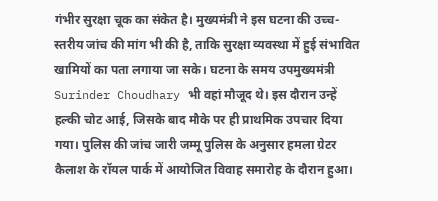गंभीर सुरक्षा चूक का संकेत है। मुख्यमंत्री ने इस घटना की उच्च-स्तरीय जांच की मांग भी की है, ताकि सुरक्षा व्यवस्था में हुई संभावित खामियों का पता लगाया जा सके। घटना के समय उपमुख्यमंत्री Surinder Choudhary भी वहां मौजूद थे। इस दौरान उन्हें हल्की चोट आई, जिसके बाद मौके पर ही प्राथमिक उपचार दिया गया। पुलिस की जांच जारी जम्मू पुलिस के अनुसार हमला ग्रेटर कैलाश के रॉयल पार्क में आयोजित विवाह समारोह के दौरान हुआ।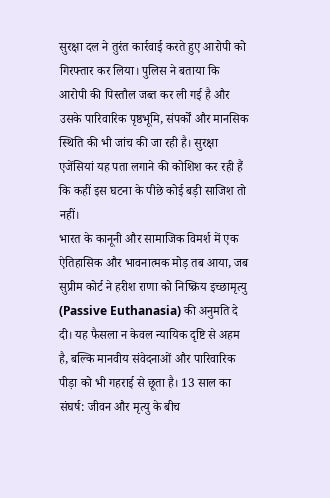सुरक्षा दल ने तुरंत कार्रवाई करते हुए आरोपी को गिरफ्तार कर लिया। पुलिस ने बताया कि आरोपी की पिस्तौल जब्त कर ली गई है और उसके पारिवारिक पृष्ठभूमि, संपर्कों और मानसिक स्थिति की भी जांच की जा रही है। सुरक्षा एजेंसियां यह पता लगाने की कोशिश कर रही हैं कि कहीं इस घटना के पीछे कोई बड़ी साजिश तो नहीं।
भारत के कानूनी और सामाजिक विमर्श में एक ऐतिहासिक और भावनात्मक मोड़ तब आया, जब सुप्रीम कोर्ट ने हरीश राणा को निष्क्रिय इच्छामृत्यु (Passive Euthanasia) की अनुमति दे दी। यह फैसला न केवल न्यायिक दृष्टि से अहम है, बल्कि मानवीय संवेदनाओं और पारिवारिक पीड़ा को भी गहराई से छूता है। 13 साल का संघर्ष: जीवन और मृत्यु के बीच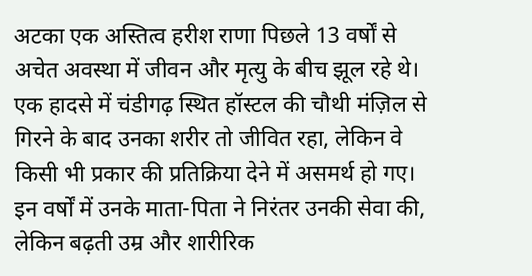अटका एक अस्तित्व हरीश राणा पिछले 13 वर्षों से अचेत अवस्था में जीवन और मृत्यु के बीच झूल रहे थे। एक हादसे में चंडीगढ़ स्थित हॉस्टल की चौथी मंज़िल से गिरने के बाद उनका शरीर तो जीवित रहा, लेकिन वे किसी भी प्रकार की प्रतिक्रिया देने में असमर्थ हो गए। इन वर्षों में उनके माता-पिता ने निरंतर उनकी सेवा की, लेकिन बढ़ती उम्र और शारीरिक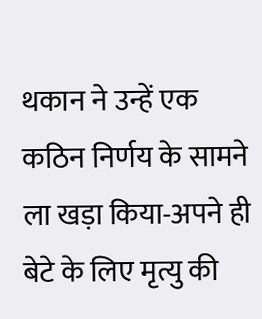थकान ने उन्हें एक कठिन निर्णय के सामने ला खड़ा किया-अपने ही बेटे के लिए मृत्यु की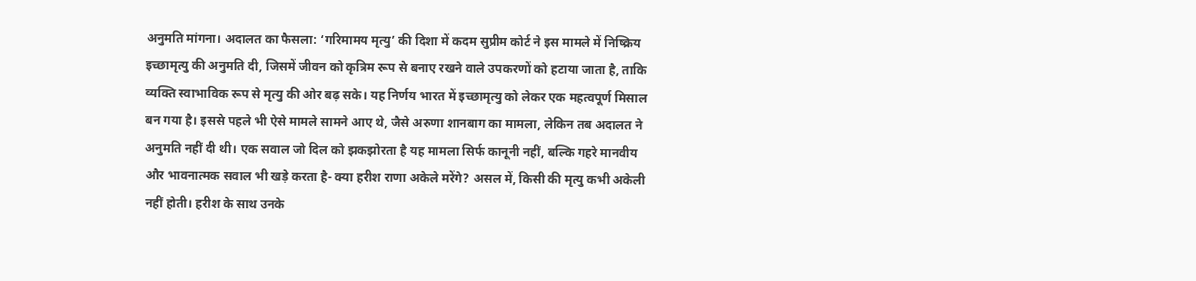अनुमति मांगना। अदालत का फैसला: ‘गरिमामय मृत्यु’ की दिशा में कदम सुप्रीम कोर्ट ने इस मामले में निष्क्रिय इच्छामृत्यु की अनुमति दी, जिसमें जीवन को कृत्रिम रूप से बनाए रखने वाले उपकरणों को हटाया जाता है, ताकि व्यक्ति स्वाभाविक रूप से मृत्यु की ओर बढ़ सके। यह निर्णय भारत में इच्छामृत्यु को लेकर एक महत्वपूर्ण मिसाल बन गया है। इससे पहले भी ऐसे मामले सामने आए थे, जैसे अरुणा शानबाग का मामला, लेकिन तब अदालत ने अनुमति नहीं दी थी। एक सवाल जो दिल को झकझोरता है यह मामला सिर्फ कानूनी नहीं, बल्कि गहरे मानवीय और भावनात्मक सवाल भी खड़े करता है- क्या हरीश राणा अकेले मरेंगे? असल में, किसी की मृत्यु कभी अकेली नहीं होती। हरीश के साथ उनके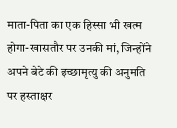माता-पिता का एक हिस्सा भी खत्म होगा-खासतौर पर उनकी मां, जिन्होंने अपने बेटे की इच्छामृत्यु की अनुमति पर हस्ताक्षर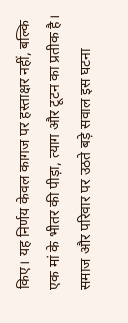किए। यह निर्णय केवल कागज पर हस्ताक्षर नहीं, बल्कि एक मां के भीतर की पीड़ा, त्याग और टूटन का प्रतीक है। समाज और परिवार पर उठते बड़े सवाल इस घटना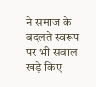ने समाज के बदलते स्वरूप पर भी सवाल खड़े किए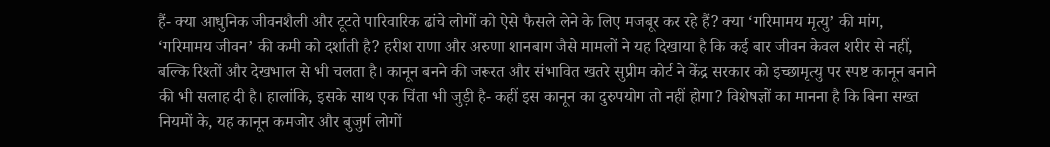हैं- क्या आधुनिक जीवनशैली और टूटते पारिवारिक ढांचे लोगों को ऐसे फैसले लेने के लिए मजबूर कर रहे हैं? क्या ‘गरिमामय मृत्यु’ की मांग, ‘गरिमामय जीवन’ की कमी को दर्शाती है? हरीश राणा और अरुणा शानबाग जैसे मामलों ने यह दिखाया है कि कई बार जीवन केवल शरीर से नहीं, बल्कि रिश्तों और देखभाल से भी चलता है। कानून बनने की जरूरत और संभावित खतरे सुप्रीम कोर्ट ने केंद्र सरकार को इच्छामृत्यु पर स्पष्ट कानून बनाने की भी सलाह दी है। हालांकि, इसके साथ एक चिंता भी जुड़ी है- कहीं इस कानून का दुरुपयोग तो नहीं होगा? विशेषज्ञों का मानना है कि बिना सख्त नियमों के, यह कानून कमजोर और बुजुर्ग लोगों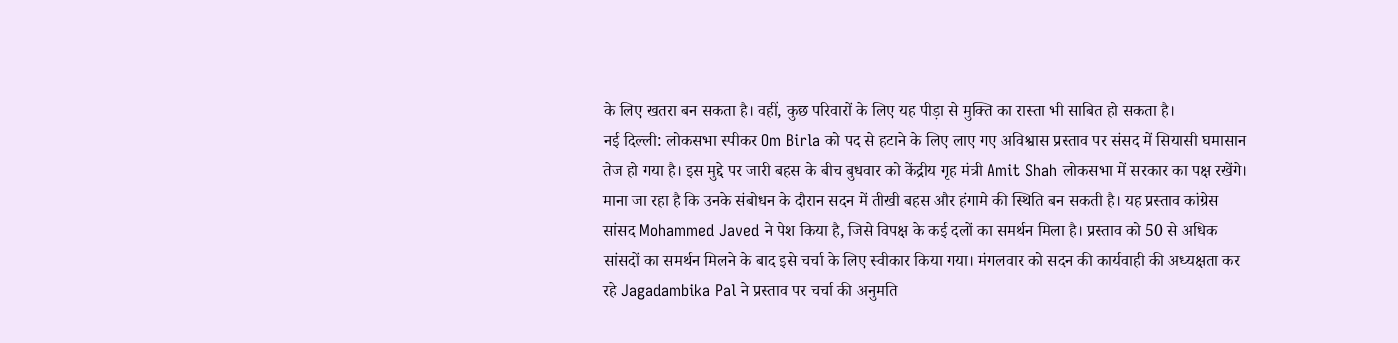के लिए खतरा बन सकता है। वहीं, कुछ परिवारों के लिए यह पीड़ा से मुक्ति का रास्ता भी साबित हो सकता है।
नई दिल्ली: लोकसभा स्पीकर Om Birla को पद से हटाने के लिए लाए गए अविश्वास प्रस्ताव पर संसद में सियासी घमासान तेज हो गया है। इस मुद्दे पर जारी बहस के बीच बुधवार को केंद्रीय गृह मंत्री Amit Shah लोकसभा में सरकार का पक्ष रखेंगे। माना जा रहा है कि उनके संबोधन के दौरान सदन में तीखी बहस और हंगामे की स्थिति बन सकती है। यह प्रस्ताव कांग्रेस सांसद Mohammed Javed ने पेश किया है, जिसे विपक्ष के कई दलों का समर्थन मिला है। प्रस्ताव को 50 से अधिक सांसदों का समर्थन मिलने के बाद इसे चर्चा के लिए स्वीकार किया गया। मंगलवार को सदन की कार्यवाही की अध्यक्षता कर रहे Jagadambika Pal ने प्रस्ताव पर चर्चा की अनुमति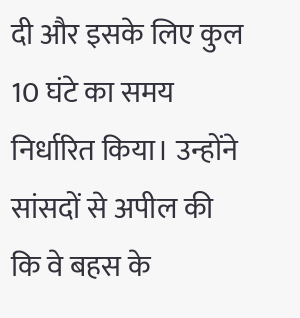दी और इसके लिए कुल 10 घंटे का समय निर्धारित किया। उन्होंने सांसदों से अपील की कि वे बहस के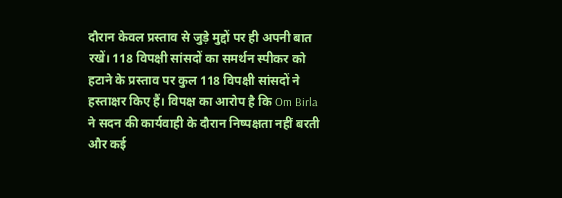दौरान केवल प्रस्ताव से जुड़े मुद्दों पर ही अपनी बात रखें। 118 विपक्षी सांसदों का समर्थन स्पीकर को हटाने के प्रस्ताव पर कुल 118 विपक्षी सांसदों ने हस्ताक्षर किए हैं। विपक्ष का आरोप है कि Om Birla ने सदन की कार्यवाही के दौरान निष्पक्षता नहीं बरती और कई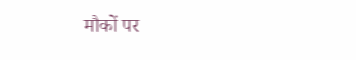मौकों पर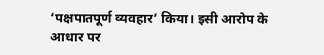‘पक्षपातपूर्ण व्यवहार’ किया। इसी आरोप के आधार पर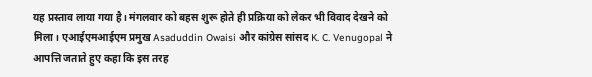यह प्रस्ताव लाया गया है। मंगलवार को बहस शुरू होते ही प्रक्रिया को लेकर भी विवाद देखने को मिला। एआईएमआईएम प्रमुख Asaduddin Owaisi और कांग्रेस सांसद K. C. Venugopal ने आपत्ति जताते हुए कहा कि इस तरह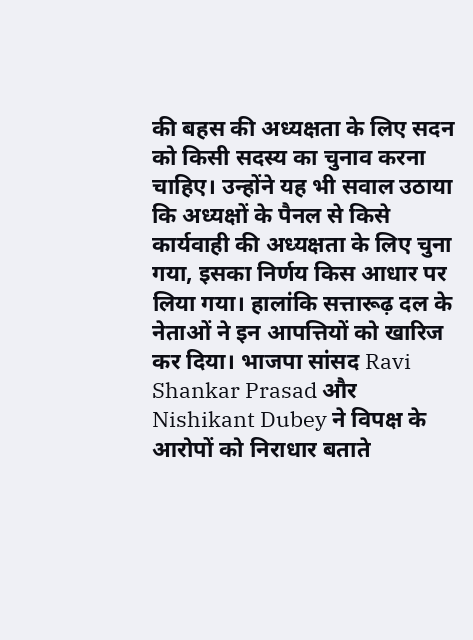की बहस की अध्यक्षता के लिए सदन को किसी सदस्य का चुनाव करना चाहिए। उन्होंने यह भी सवाल उठाया कि अध्यक्षों के पैनल से किसे कार्यवाही की अध्यक्षता के लिए चुना गया, इसका निर्णय किस आधार पर लिया गया। हालांकि सत्तारूढ़ दल के नेताओं ने इन आपत्तियों को खारिज कर दिया। भाजपा सांसद Ravi Shankar Prasad और Nishikant Dubey ने विपक्ष के आरोपों को निराधार बताते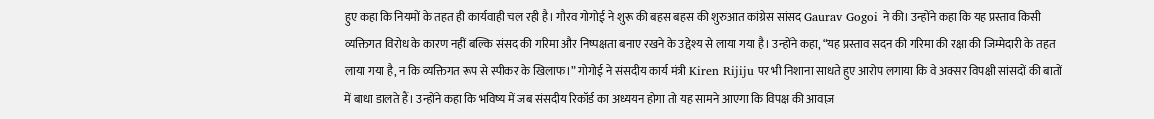हुए कहा कि नियमों के तहत ही कार्यवाही चल रही है। गौरव गोगोई ने शुरू की बहस बहस की शुरुआत कांग्रेस सांसद Gaurav Gogoi ने की। उन्होंने कहा कि यह प्रस्ताव किसी व्यक्तिगत विरोध के कारण नहीं बल्कि संसद की गरिमा और निष्पक्षता बनाए रखने के उद्देश्य से लाया गया है। उन्होंने कहा, “यह प्रस्ताव सदन की गरिमा की रक्षा की जिम्मेदारी के तहत लाया गया है, न कि व्यक्तिगत रूप से स्पीकर के खिलाफ।” गोगोई ने संसदीय कार्य मंत्री Kiren Rijiju पर भी निशाना साधते हुए आरोप लगाया कि वे अक्सर विपक्षी सांसदों की बातों में बाधा डालते हैं। उन्होंने कहा कि भविष्य में जब संसदीय रिकॉर्ड का अध्ययन होगा तो यह सामने आएगा कि विपक्ष की आवाज़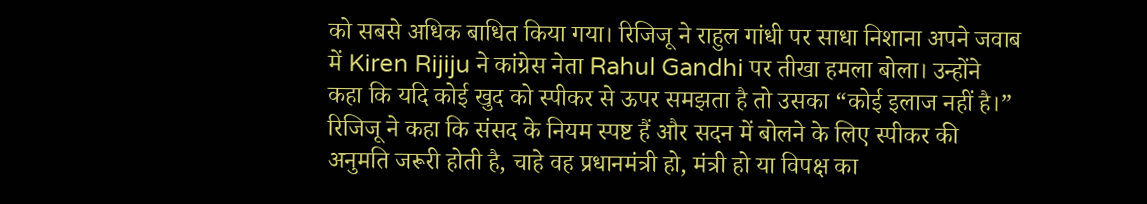को सबसे अधिक बाधित किया गया। रिजिजू ने राहुल गांधी पर साधा निशाना अपने जवाब में Kiren Rijiju ने कांग्रेस नेता Rahul Gandhi पर तीखा हमला बोला। उन्होंने कहा कि यदि कोई खुद को स्पीकर से ऊपर समझता है तो उसका “कोई इलाज नहीं है।” रिजिजू ने कहा कि संसद के नियम स्पष्ट हैं और सदन में बोलने के लिए स्पीकर की अनुमति जरूरी होती है, चाहे वह प्रधानमंत्री हो, मंत्री हो या विपक्ष का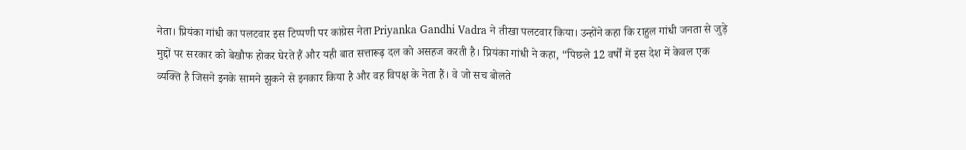नेता। प्रियंका गांधी का पलटवार इस टिप्पणी पर कांग्रेस नेता Priyanka Gandhi Vadra ने तीखा पलटवार किया। उन्होंने कहा कि राहुल गांधी जनता से जुड़े मुद्दों पर सरकार को बेखौफ होकर घेरते हैं और यही बात सत्तारूढ़ दल को असहज करती है। प्रियंका गांधी ने कहा, “पिछले 12 वर्षों में इस देश में केवल एक व्यक्ति है जिसने इनके सामने झुकने से इनकार किया है और वह विपक्ष के नेता हैं। वे जो सच बोलते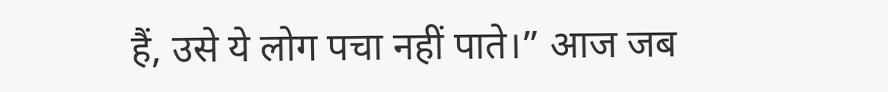हैं, उसे ये लोग पचा नहीं पाते।” आज जब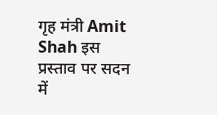गृह मंत्री Amit Shah इस प्रस्ताव पर सदन में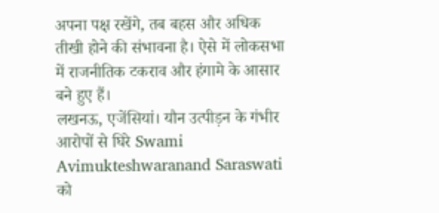अपना पक्ष रखेंगे, तब बहस और अधिक तीखी होने की संभावना है। ऐसे में लोकसभा में राजनीतिक टकराव और हंगामे के आसार बने हुए हैं।
लखनऊ, एजेंसियां। यौन उत्पीड़न के गंभीर आरोपों से घिरे Swami Avimukteshwaranand Saraswati को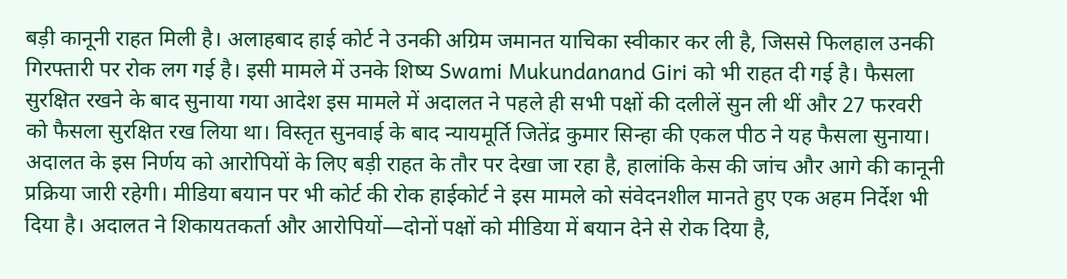बड़ी कानूनी राहत मिली है। अलाहबाद हाई कोर्ट ने उनकी अग्रिम जमानत याचिका स्वीकार कर ली है, जिससे फिलहाल उनकी गिरफ्तारी पर रोक लग गई है। इसी मामले में उनके शिष्य Swami Mukundanand Giri को भी राहत दी गई है। फैसला सुरक्षित रखने के बाद सुनाया गया आदेश इस मामले में अदालत ने पहले ही सभी पक्षों की दलीलें सुन ली थीं और 27 फरवरी को फैसला सुरक्षित रख लिया था। विस्तृत सुनवाई के बाद न्यायमूर्ति जितेंद्र कुमार सिन्हा की एकल पीठ ने यह फैसला सुनाया। अदालत के इस निर्णय को आरोपियों के लिए बड़ी राहत के तौर पर देखा जा रहा है, हालांकि केस की जांच और आगे की कानूनी प्रक्रिया जारी रहेगी। मीडिया बयान पर भी कोर्ट की रोक हाईकोर्ट ने इस मामले को संवेदनशील मानते हुए एक अहम निर्देश भी दिया है। अदालत ने शिकायतकर्ता और आरोपियों—दोनों पक्षों को मीडिया में बयान देने से रोक दिया है,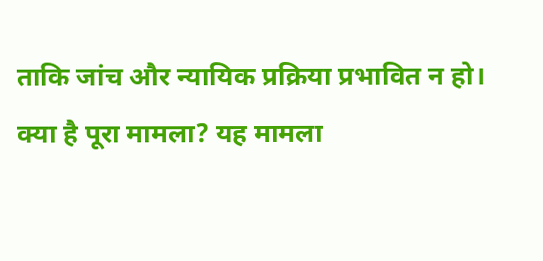ताकि जांच और न्यायिक प्रक्रिया प्रभावित न हो। क्या है पूरा मामला? यह मामला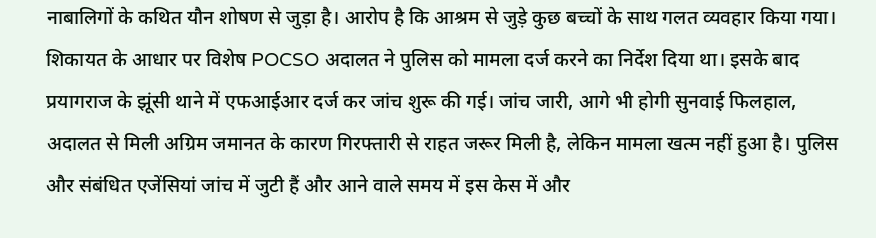नाबालिगों के कथित यौन शोषण से जुड़ा है। आरोप है कि आश्रम से जुड़े कुछ बच्चों के साथ गलत व्यवहार किया गया। शिकायत के आधार पर विशेष POCSO अदालत ने पुलिस को मामला दर्ज करने का निर्देश दिया था। इसके बाद प्रयागराज के झूंसी थाने में एफआईआर दर्ज कर जांच शुरू की गई। जांच जारी, आगे भी होगी सुनवाई फिलहाल, अदालत से मिली अग्रिम जमानत के कारण गिरफ्तारी से राहत जरूर मिली है, लेकिन मामला खत्म नहीं हुआ है। पुलिस और संबंधित एजेंसियां जांच में जुटी हैं और आने वाले समय में इस केस में और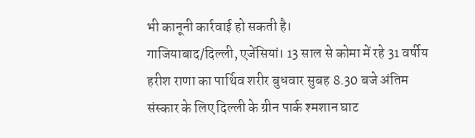भी कानूनी कार्रवाई हो सकती है।
गाजियाबाद/दिल्ली, एजेंसियां। 13 साल से कोमा में रहे 31 वर्षीय हरीश राणा का पार्थिव शरीर बुधवार सुबह 8.30 बजे अंतिम संस्कार के लिए दिल्ली के ग्रीन पार्क श्मशान घाट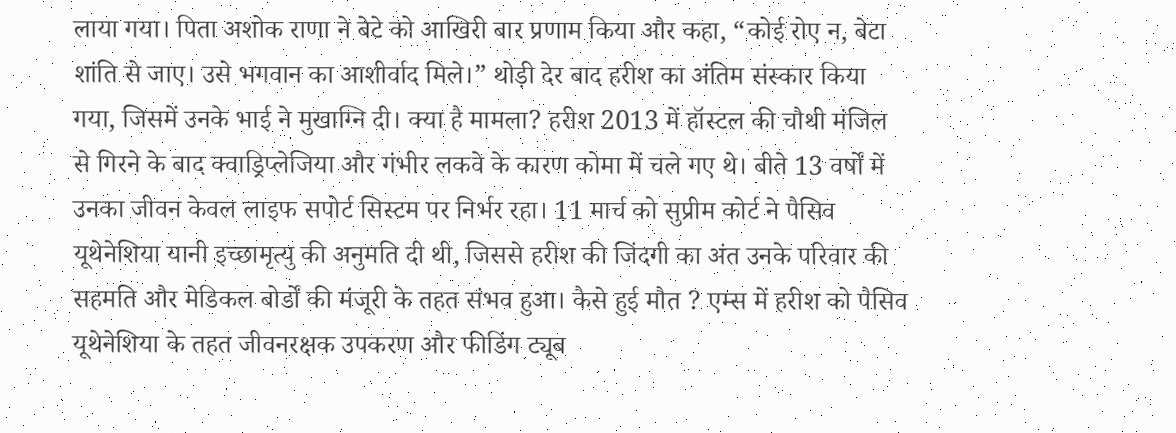लाया गया। पिता अशोक राणा ने बेटे को आखिरी बार प्रणाम किया और कहा, “कोई रोए न, बेटा शांति से जाए। उसे भगवान का आशीर्वाद मिले।” थोड़ी देर बाद हरीश का अंतिम संस्कार किया गया, जिसमें उनके भाई ने मुखाग्नि दी। क्या है मामला? हरीश 2013 में हॉस्टल की चौथी मंजिल से गिरने के बाद क्वाड्रिप्लेजिया और गंभीर लकवे के कारण कोमा में चले गए थे। बीते 13 वर्षों में उनका जीवन केवल लाइफ सपोर्ट सिस्टम पर निर्भर रहा। 11 मार्च को सुप्रीम कोर्ट ने पैसिव यूथेनेशिया यानी इच्छामृत्यु की अनुमति दी थी, जिससे हरीश की जिंदगी का अंत उनके परिवार की सहमति और मेडिकल बोर्डों की मंजूरी के तहत संभव हुआ। कैसे हुई मौत ? एम्स में हरीश को पैसिव यूथेनेशिया के तहत जीवनरक्षक उपकरण और फीडिंग ट्यूब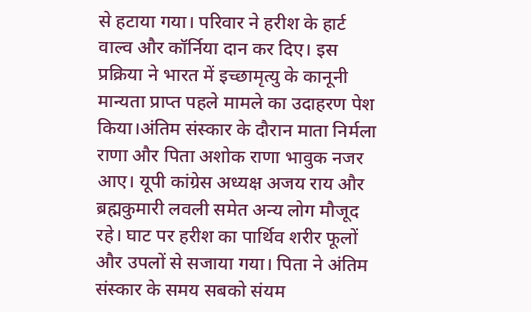से हटाया गया। परिवार ने हरीश के हार्ट वाल्व और कॉर्निया दान कर दिए। इस प्रक्रिया ने भारत में इच्छामृत्यु के कानूनी मान्यता प्राप्त पहले मामले का उदाहरण पेश किया।अंतिम संस्कार के दौरान माता निर्मला राणा और पिता अशोक राणा भावुक नजर आए। यूपी कांग्रेस अध्यक्ष अजय राय और ब्रह्मकुमारी लवली समेत अन्य लोग मौजूद रहे। घाट पर हरीश का पार्थिव शरीर फूलों और उपलों से सजाया गया। पिता ने अंतिम संस्कार के समय सबको संयम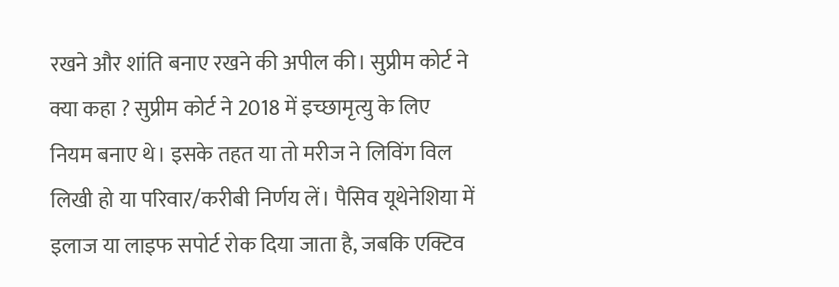रखने और शांति बनाए रखने की अपील की। सुप्रीम कोर्ट ने क्या कहा ? सुप्रीम कोर्ट ने 2018 में इच्छामृत्यु के लिए नियम बनाए थे। इसके तहत या तो मरीज ने लिविंग विल लिखी हो या परिवार/करीबी निर्णय लें। पैसिव यूथेनेशिया में इलाज या लाइफ सपोर्ट रोक दिया जाता है, जबकि एक्टिव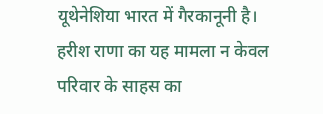यूथेनेशिया भारत में गैरकानूनी है। हरीश राणा का यह मामला न केवल परिवार के साहस का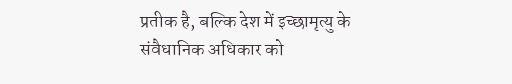प्रतीक है, बल्कि देश में इच्छामृत्यु के संवैधानिक अधिकार को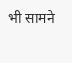भी सामने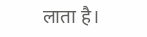लाता है।